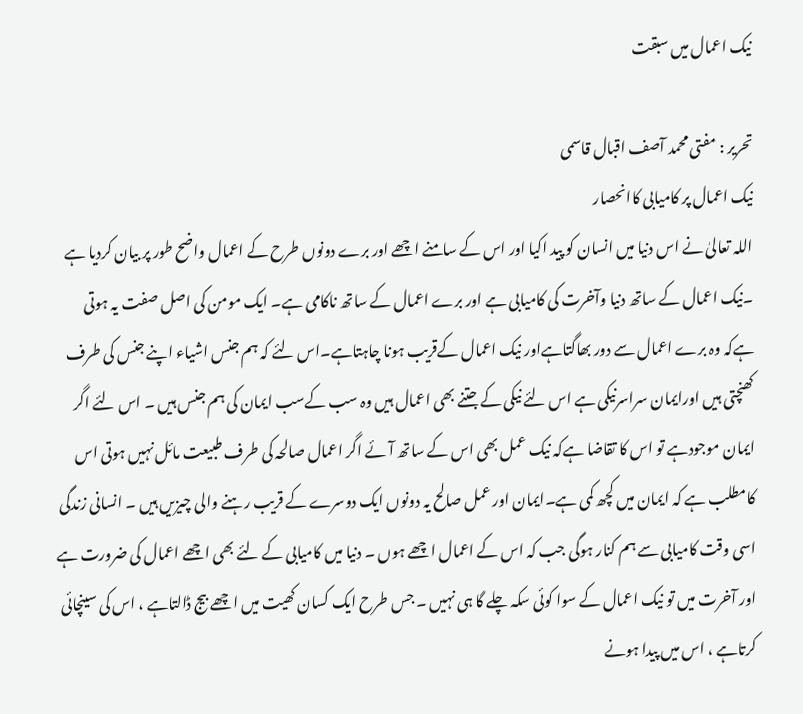نیک اعمال میں سبقت

تحریر : مفتی محمد آصف اقبال قاسمی
نیک اعمال پر کامیابی کاانحصار
اللہ تعالیٰ نے اس دنیا میں انسان کو پید اکیا اور اس کے سامنے اچھے اور برے دونوں طرح کے اعمال واضح طور پر بیان کردیا ہے ۔نیک اعمال کے ساتھ دنیا وآخرت کی کامیابی ہے اور برے اعمال کے ساتھ ناکامی ہے۔ ایک مومن کی اصل صفت یہ ہوتی ہےکہ وہ برے اعمال سے دور بھاگتاہےاور نیک اعمال کےقریب ہونا چاہتاہے۔اس لئے کہ ہم جنس اشیاء اپنے جنس کی طرف کھنچتی ہیں اورایمان سراسرنیکی ہے اس لئے نیکی کے جتنے بھی اعمال ہیں وہ سب کےسب ایمان کی ہم جنس ہیں ۔ اس لئے اگر ایمان موجودہے تو اس کا تقاضا ہےکہ نیک عمل بھی اس کے ساتھ آئے اگر اعمال صالحہ کی طرف طبیعت مائل نہیں ہوتی اس کامطلب ہے کہ ایمان میں کچھ کمی ہے۔ایمان اور عمل صالح یہ دونوں ایک دوسرے کے قریب رہنے والی چیزیں ہیں ۔ انسانی زندگی اسی وقت کامیابی سے ہم کنار ہوگی جب کہ اس کے اعمال اچھے ہوں ۔ دنیا میں کامیابی کے لئے بھی اچھے اعمال کی ضرورت ہے اور آخرت میں تو نیک اعمال کے سوا کوئی سکہ چلے گا ہی نہیں ۔ جس طرح ایک کسان کھیت میں اچھے بیج ڈالتاہے ، اس کی سینچائی کرتاہے ، اس میں پیدا ہونے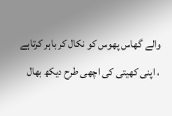والے گھاس پھوس کو نکال کر باہر کرتاہے ، اپنی کھیتی کی اچھی طرح دیکھ بھال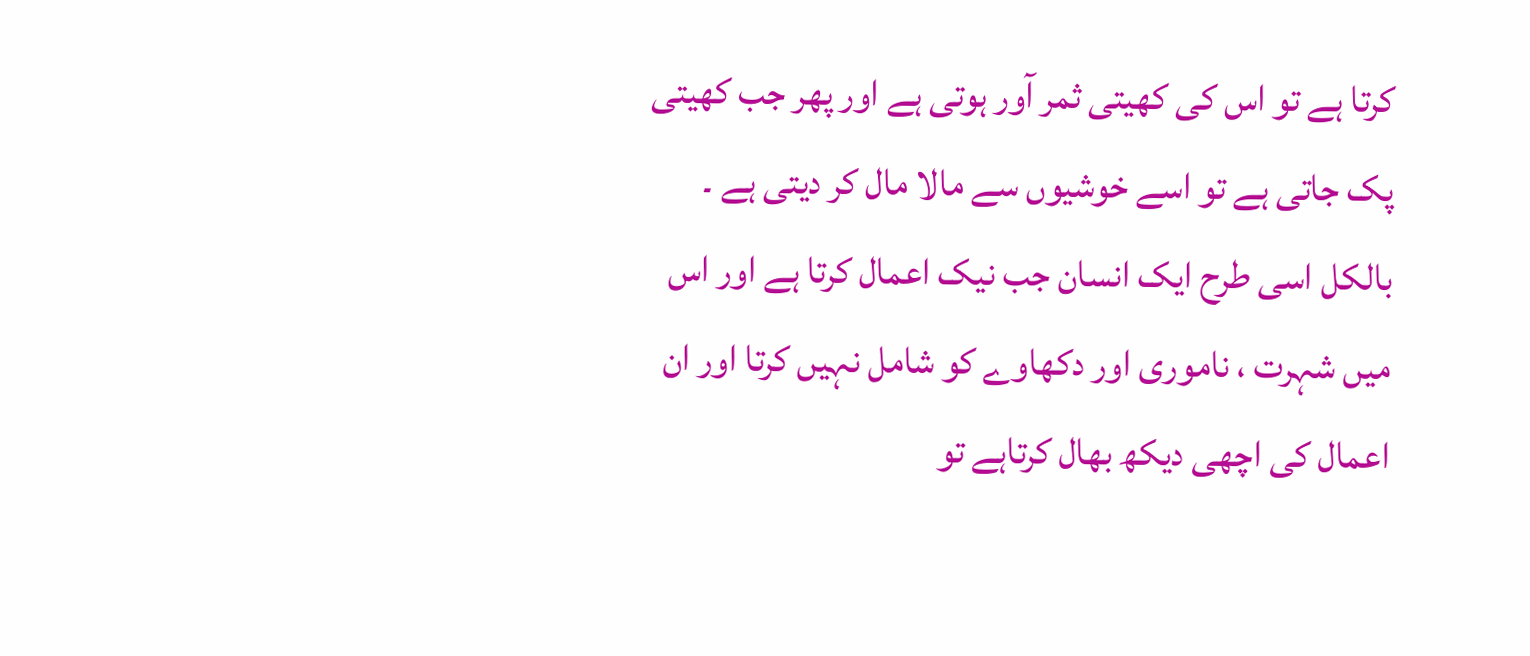کرتا ہے تو اس کی کھیتی ثمر آور ہوتی ہے اور پھر جب کھیتی پک جاتی ہے تو اسے خوشیوں سے مالا مال کر دیتی ہے ۔ بالکل اسی طرح ایک انسان جب نیک اعمال کرتا ہے اور اس میں شہرت ، ناموری اور دکھاوے کو شامل نہیں کرتا اور ان اعمال کی اچھی دیکھ بھال کرتاہے تو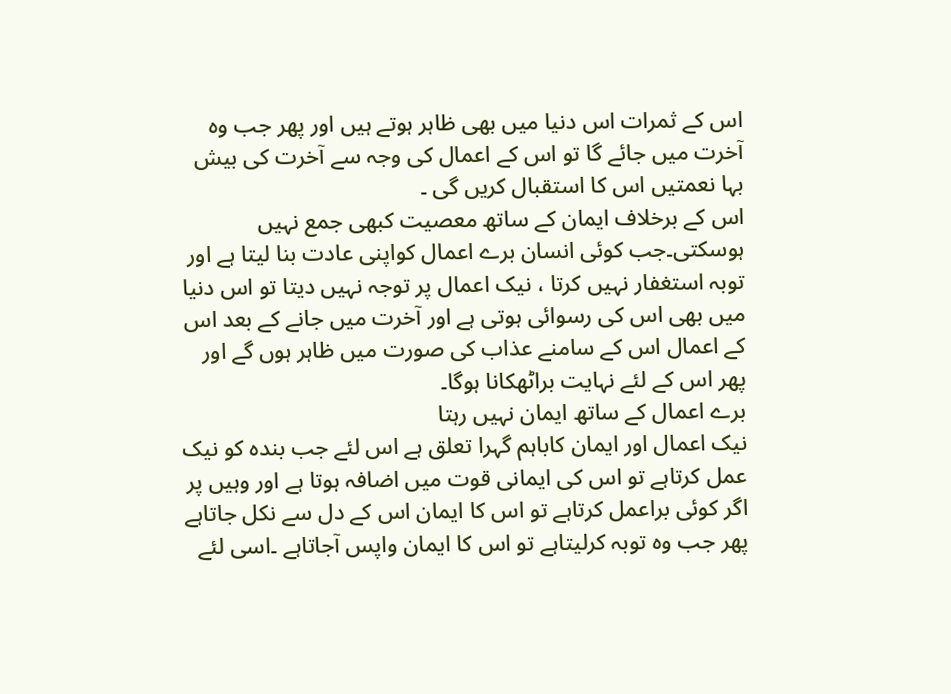اس کے ثمرات اس دنیا میں بھی ظاہر ہوتے ہیں اور پھر جب وہ آخرت میں جائے گا تو اس کے اعمال کی وجہ سے آخرت کی بیش بہا نعمتیں اس کا استقبال کریں گی ۔
اس کے برخلاف ایمان کے ساتھ معصیت کبھی جمع نہیں ہوسکتی۔جب کوئی انسان برے اعمال کواپنی عادت بنا لیتا ہے اور توبہ استغفار نہیں کرتا ، نیک اعمال پر توجہ نہیں دیتا تو اس دنیا میں بھی اس کی رسوائی ہوتی ہے اور آخرت میں جانے کے بعد اس کے اعمال اس کے سامنے عذاب کی صورت میں ظاہر ہوں گے اور پھر اس کے لئے نہایت براٹھکانا ہوگا۔
برے اعمال کے ساتھ ایمان نہیں رہتا
نیک اعمال اور ایمان کاباہم گہرا تعلق ہے اس لئے جب بندہ کو نیک عمل کرتاہے تو اس کی ایمانی قوت میں اضافہ ہوتا ہے اور وہیں پر اگر کوئی براعمل کرتاہے تو اس کا ایمان اس کے دل سے نکل جاتاہے پھر جب وہ توبہ کرلیتاہے تو اس کا ایمان واپس آجاتاہے ۔اسی لئے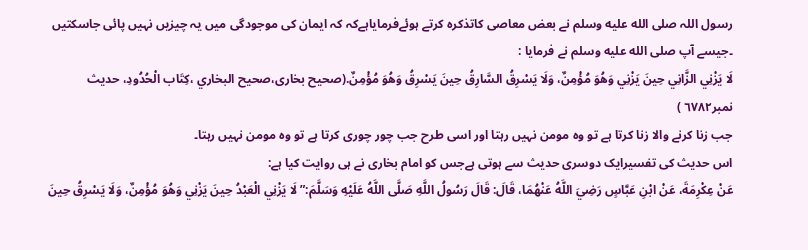رسول اللہ صلى الله عليه وسلم نے بعض معاصی کاتذکرہ کرتے ہوئےفرمایاہےکہ کہ ایمان کی موجودگی میں یہ چیزیں نہیں پائی جاسکتیں ۔جیسے آپ صلى الله عليه وسلم نے فرمایا :
لَا يَزْنِي الزَّانِي حِينَ يَزْنِي وَهُوَ مُؤْمِنٌ، وَلَا يَسْرِقُ السَّارِقُ حِينَ يَسْرِقُ وَهُوَ مُؤْمِنٌ.(صحیح بخاری،صحيح البخاري ،كِتَاب الْحُدُودِ، حدیث نمبر٦٧٨٢ )
جب زنا کرنے والا زنا کرتا ہے تو وہ مومن نہیں رہتا اور اسی طرح جب چور چوری کرتا ہے تو وہ مومن نہیں رہتا۔
اس حدیث کی تفسیرایک دوسری حدیث سے ہوتی ہےجس کو امام بخاری نے ہی روایت کیا ہے:
عَنْ عِكْرِمَةَ، عَنْ ابْنِ عَبَّاسٍ رَضِيَ اللَّهُ عَنْهُمَا، قَالَ: قَالَ رَسُولُ اللَّهِ صَلَّى اللَّهُ عَلَيْهِ وَسَلَّمَ:” لَا يَزْنِي الْعَبْدُ حِينَ يَزْنِي وَهُوَ مُؤْمِنٌ، وَلَا يَسْرِقُ حِينَ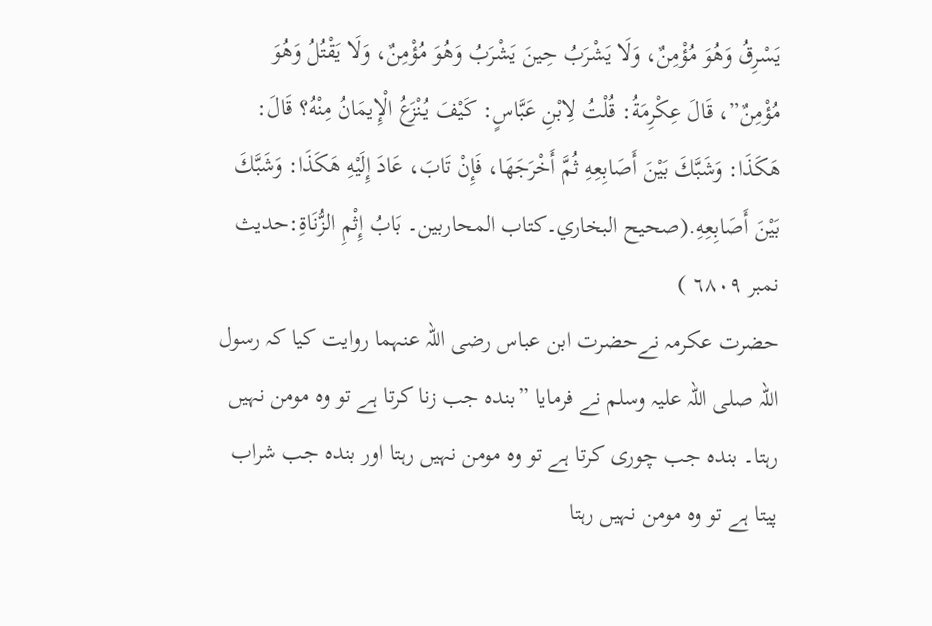يَسْرِقُ وَهُوَ مُؤْمِنٌ، وَلَا يَشْرَبُ حِينَ يَشْرَبُ وَهُوَ مُؤْمِنٌ، وَلَا يَقْتُلُ وَهُوَ مُؤْمِنٌ”، قَالَ عِكْرِمَةُ: قُلْتُ لِابْنِ عَبَّاسٍ: كَيْفَ يُنْزَعُ الْإِيمَانُ مِنْهُ؟ قَالَ: هَكَذَا: وَشَبَّكَ بَيْنَ أَصَابِعِهِ ثُمَّ أَخْرَجَهَا، فَإِنْ تَابَ، عَادَ إِلَيْهِ هَكَذَا: وَشَبَّكَ بَيْنَ أَصَابِعِهِ.(صحيح البخاري۔كتاب المحاربين۔ بَابُ إِثْمِ الزُّنَاةِ:حدیث نمبر ٦٨٠٩ )
حضرت عکرمہ نےحضرت ابن عباس رضی اللہ عنہما روایت کیا کہ رسول اللہ صلی اللہ علیہ وسلم نے فرمایا ”بندہ جب زنا کرتا ہے تو وہ مومن نہیں رہتا۔ بندہ جب چوری کرتا ہے تو وہ مومن نہیں رہتا اور بندہ جب شراب پیتا ہے تو وہ مومن نہیں رہتا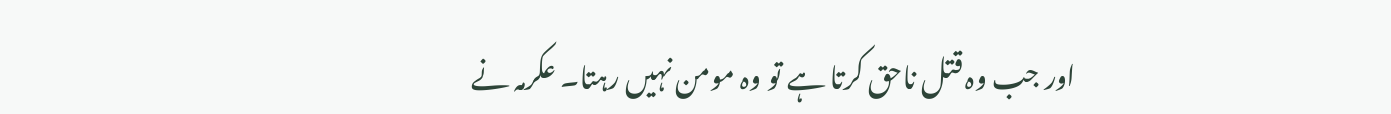اور جب وہ قتل ناحق کرتا ہے تو وہ مومن نہیں رہتا۔ عکرمہ نے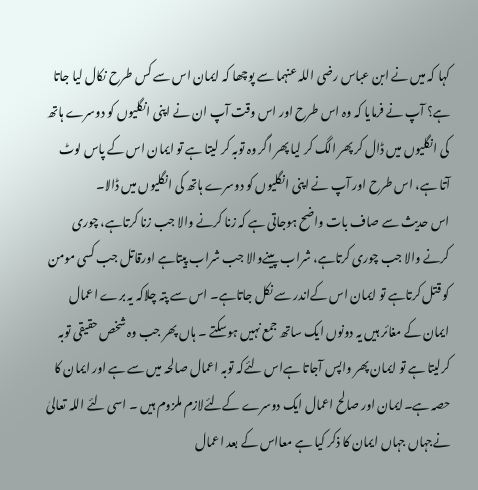کہا کہ میں نے ابن عباس رضی اللہ عنہما سے پوچھا کہ ایمان اس سے کس طرح نکال لیا جاتا ہے؟ آپ نے فرمایا کہ وہ اس طرح اور اس وقت آپ ان نے اپنی انگلیوں کو دوسرے ہاتھ کی انگلیوں میں ڈال کر پھر الگ کر لیا پھر اگر وہ توبہ کر لیتا ہے تو ایمان اس کے پاس لوٹ آتا ہے، اس طرح اور آپ نے اپنی انگلیوں کو دوسرے ہاتھ کی انگلیوں میں ڈالا۔
اس حدیث سے صاف بات واضح ہوجاتی ہے کہ زنا کرنے والا جب زنا کرتاہے، چوری کرنے والا جب چوری کرتاہے، شراب پینےوالا جب شراب پیتاہے اورقاتل جب کسی مومن کو قتل کرتاہے تو ایمان اس کےاندر سے نکل جاتاہے۔ اس سے پتہ چلاکہ یہ برے اعمال ایمان کے مغائر ہیں یہ دونوں ایک ساتھ جمع نہیں ہوسکتے ۔ ہاں پھر جب وہ شخص حقیقی توبہ کرلیتا ہے تو ایمان پھر واپس آجاتا ہےاس لئےکہ توبہ اعمال صالحہ میں سے ہے اور ایمان کا حصہ ہے۔ایمان اور صالح اعمال ایک دوسرے کےلئےلازم ملزوم ہیں ۔ اسی لئے اللہ تعالیٰ نےجہاں جہاں ایمان کا ذکر کیا ہے معااس کے بعد اعمال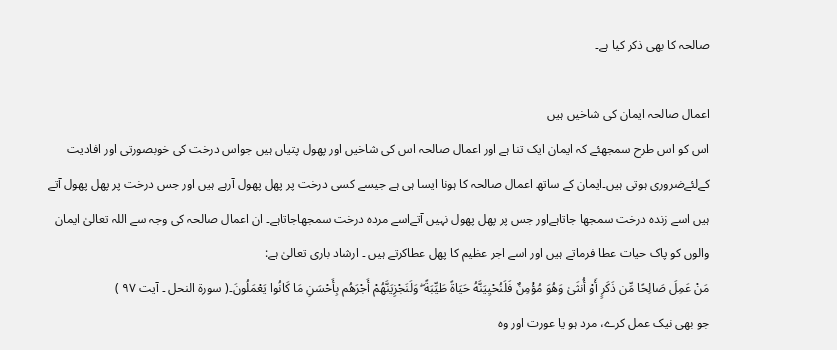صالحہ کا بھی ذکر کیا ہے۔

اعمال صالحہ ایمان کی شاخیں ہیں
اس کو اس طرح سمجھئے کہ ایمان ایک تنا ہے اور اعمال صالحہ اس کی شاخیں اور پھول پتیاں ہیں جواس درخت کی خوبصورتی اور افادیت کےلئےضروری ہوتی ہیں۔ایمان کے ساتھ اعمال صالحہ کا ہونا ایسا ہی ہے جیسے کسی درخت پر پھل پھول آرہے ہیں اور جس درخت پر پھل پھول آتے ہیں اسے زندہ درخت سمجھا جاتاہےاور جس پر پھل پھول نہیں آتےاسے مردہ درخت سمجھاجاتاہے۔ ان اعمال صالحہ کی وجہ سے اللہ تعالیٰ ایمان والوں کو پاک حیات عطا فرماتے ہیں اور اسے اجر عظیم کا پھل عطاکرتے ہیں ۔ ارشاد باری تعالیٰ ہے:
مَنْ عَمِلَ صَالِحًا مِّن ذَكَرٍ أَوْ أُنثَىٰ وَهُوَ مُؤْمِنٌ فَلَنُحْيِيَنَّهُ حَيَاةً طَيِّبَةً ۖ وَلَنَجْزِيَنَّهُمْ أَجْرَهُم بِأَحْسَنِ مَا كَانُوا يَعْمَلُونَ۔( سورۃ النحل ۔ آیت ٩٧ )
جو بھی نیک عمل کرے، مرد ہو یا عورت اور وہ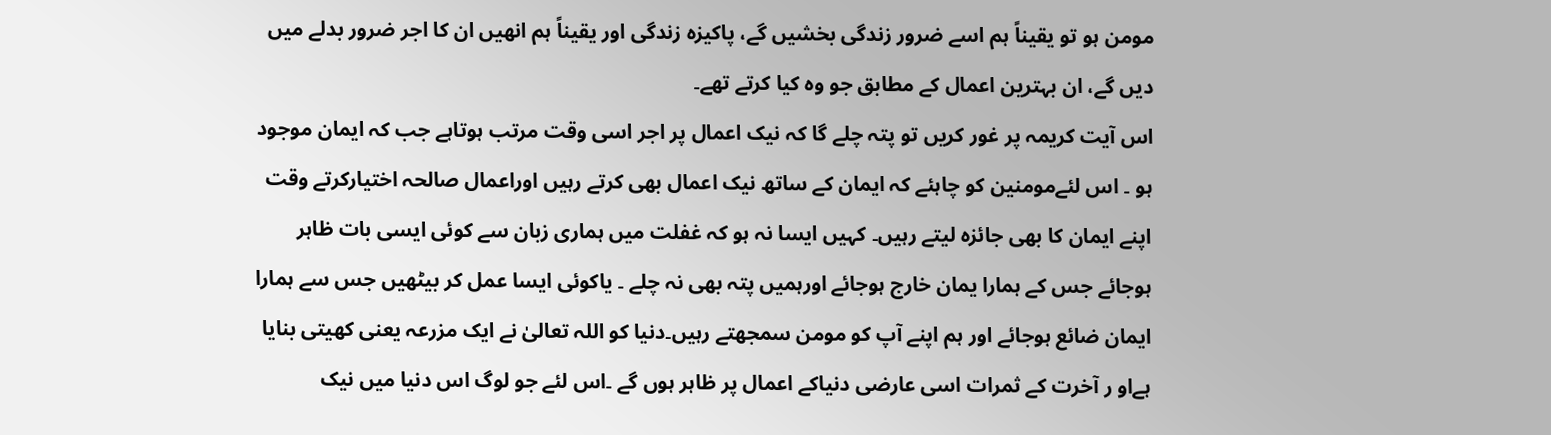مومن ہو تو یقیناً ہم اسے ضرور زندگی بخشیں گے، پاکیزہ زندگی اور یقیناً ہم انھیں ان کا اجر ضرور بدلے میں دیں گے، ان بہترین اعمال کے مطابق جو وہ کیا کرتے تھے۔
اس آیت کریمہ پر غور کریں تو پتہ چلے گا کہ نیک اعمال پر اجر اسی وقت مرتب ہوتاہے جب کہ ایمان موجود ہو ۔ اس لئےمومنین کو چاہئے کہ ایمان کے ساتھ نیک اعمال بھی کرتے رہیں اوراعمال صالحہ اختیارکرتے وقت اپنے ایمان کا بھی جائزہ لیتے رہیں۔ کہیں ایسا نہ ہو کہ غفلت میں ہماری زبان سے کوئی ایسی بات ظاہر ہوجائے جس کے ہمارا یمان خارج ہوجائے اورہمیں پتہ بھی نہ چلے ۔ یاکوئی ایسا عمل کر بیٹھیں جس سے ہمارا ایمان ضائع ہوجائے اور ہم اپنے آپ کو مومن سمجھتے رہیں۔دنیا کو اللہ تعالیٰ نے ایک مزرعہ یعنی کھیتی بنایا ہےاو ر آخرت کے ثمرات اسی عارضی دنیاکے اعمال پر ظاہر ہوں گے ۔اس لئے جو لوگ اس دنیا میں نیک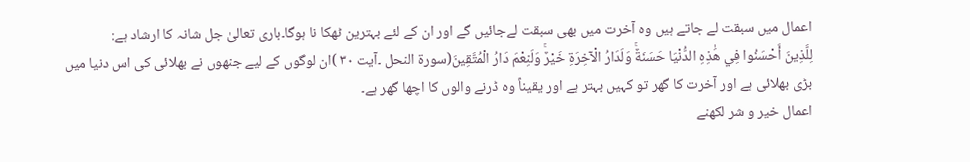اعمال میں سبقت لے جاتے ہیں وہ آخرت میں بھی سبقت لےجائیں گے اور ان کے لئے بہترین ٹھکا نا ہوگا۔باری تعالیٰ جل شانہ کا ارشاد ہے:
لِلَّذِينَ أَحْسَنُوا فِي هَٰذِهِ الدُّنْيَا حَسَنَةٌۚ وَلَدَارُ الْآخِرَةِ خَيْرٌۚ وَلَنِعْمَ دَارُ الْمُتَّقِينَ(سورۃ النحل ۔آیت ٣٠ )ان لوگوں کے لیے جنھوں نے بھلائی کی اس دنیا میں بڑی بھلائی ہے اور آخرت کا گھر تو کہیں بہتر ہے اور یقیناً وہ ڈرنے والوں کا اچھا گھر ہے۔
اعمال خیر و شر لکھنے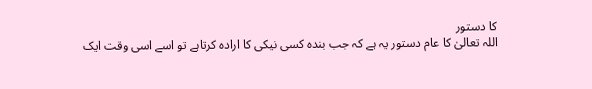کا دستور
اللہ تعالیٰ کا عام دستور یہ ہے کہ جب بندہ کسی نیکی کا ارادہ کرتاہے تو اسے اسی وقت ایک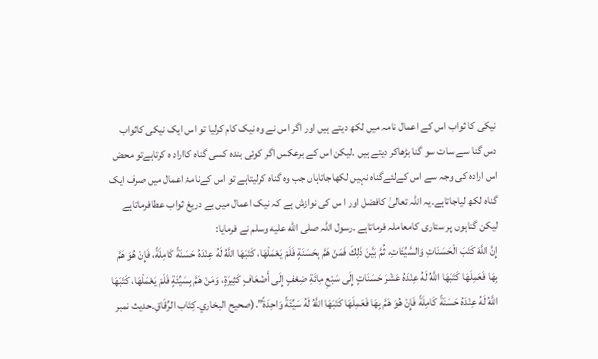نیکی کا ثواب اس کے اعمال نامہ میں لکھ دیتے ہیں اور اگر اس نے وہ نیک کام کرلیا تو اس ایک نیکی کاثواب دس گنا سے سات سو گنا بڑھاکر دیتے ہیں ۔لیکن اس کے برعکس اگر کوئی بندہ کسی گناہ کااراد ہ کرتاہےتو محض اس ارادہ کی وجہ سے اس کےلئےگناہ نہیں لکھاجاتاہاں جب وہ گناہ کرلیتاہے تو اس کےنامۂ اعمال میں صرف ایک گناہ لکھ لیاجاتاہے۔یہ اللہ تعالیٰ کافضل اور ا س کی نوازش ہے کہ نیک اعمال میں بے دریغ ثواب عطافرماتاہے لیکن گناہوں پر ستاری کامعاملہ فرماتاہے ۔رسول اللہ صلى الله عليه وسلم نے فرمایا:
إِنَّ اللَّهَ كَتَبَ الْحَسَنَاتِ وَالسَّيِّئَاتِ، ثُمَّ بَيَّنَ ذَلِكَ فَمَنْ هَمَّ بِحَسَنَةٍ فَلَمْ يَعْمَلْهَا، كَتَبَهَا اللَّهُ لَهُ عِنْدَهُ حَسَنَةً كَامِلَةً، فَإِنْ هُوَ هَمَّ بِهَا فَعَمِلَهَا كَتَبَهَا اللَّهُ لَهُ عِنْدَهُ عَشْرَ حَسَنَاتٍ إِلَى سَبْعِ مِائَةِ ضِعْفٍ إِلَى أَضْعَافٍ كَثِيرَةٍ، وَمَنْ هَمَّ بِسَيِّئَةٍ فَلَمْ يَعْمَلْهَا، كَتَبَهَا اللَّهُ لَهُ عِنْدَهُ حَسَنَةً كَامِلَةً فَإِنْ هُوَ هَمَّ بِهَا فَعَمِلَهَا كَتَبَهَا اللَّهُ لَهُ سَيِّئَةً وَاحِدَةً”.(صحيح البخاري۔كِتَاب الرِّقَاقِ۔حدیث نمبر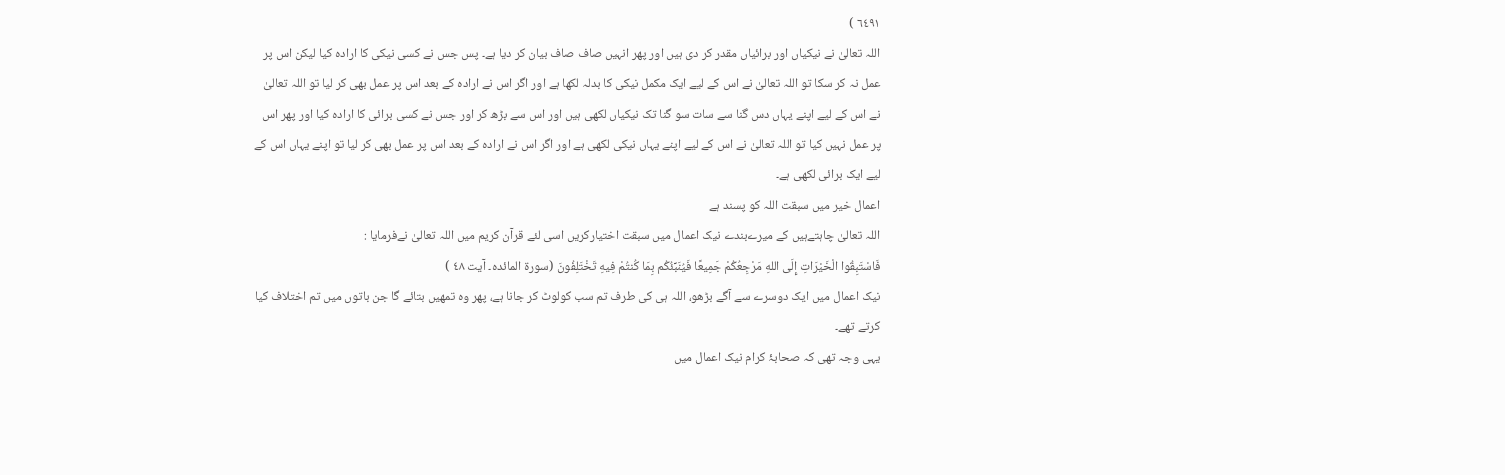٦٤٩١ )
اللہ تعالیٰ نے نیکیاں اور برائیاں مقدر کر دی ہیں اور پھر انہیں صاف صاف بیان کر دیا ہے۔ پس جس نے کسی نیکی کا ارادہ کیا لیکن اس پر عمل نہ کر سکا تو اللہ تعالیٰ نے اس کے لیے ایک مکمل نیکی کا بدلہ لکھا ہے اور اگر اس نے ارادہ کے بعد اس پر عمل بھی کر لیا تو اللہ تعالیٰ نے اس کے لیے اپنے یہاں دس گنا سے سات سو گنا تک نیکیاں لکھی ہیں اور اس سے بڑھ کر اور جس نے کسی برائی کا ارادہ کیا اور پھر اس پر عمل نہیں کیا تو اللہ تعالیٰ نے اس کے لیے اپنے یہاں نیکی لکھی ہے اور اگر اس نے ارادہ کے بعد اس پر عمل بھی کر لیا تو اپنے یہاں اس کے لیے ایک برائی لکھی ہے۔
اعمال خیر میں سبقت اللہ کو پسند ہے
اللہ تعالیٰ چاہتےہیں کے میرےبندے نیک اعمال میں سبقت اختیارکریں اسی لئے قرآن کریم میں اللہ تعالیٰ نےفرمایا :
فَاسْتَبِقُوا الْخَيْرَاتِ إِلَى اللهِ مَرْجِعُكُمْ جَمِيعًا فَيُنَبِّئُكُم بِمَا كُنتُمْ فِيهِ تَخْتَلِفُونَ (سورۃ المائدہ۔ آیت ٤٨ )
نیک اعمال میں ایک دوسرے سے آگے بڑھو، اللہ ہی کی طرف تم سب کولوٹ کر جانا ہے، پھر وہ تمھیں بتائے گا جن باتوں میں تم اختلاف کیا کرتے تھے۔
یہی وجہ تھی کہ صحابۂ کرام نیک اعمال میں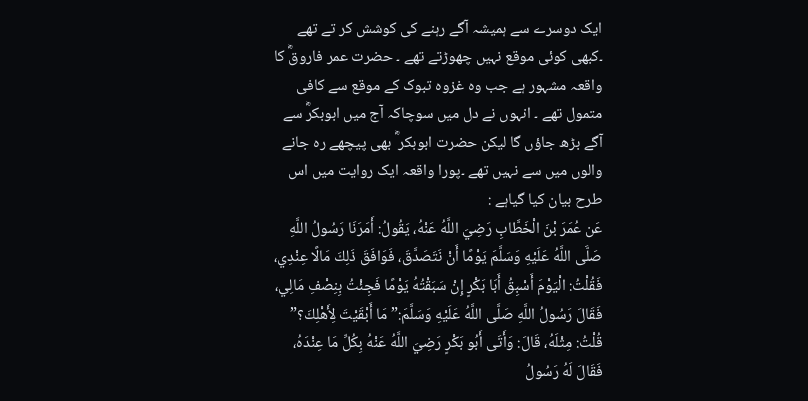ایک دوسرے سے ہمیشہ آگے رہنے کی کوشش کر تے تھے ۔کبھی کوئی موقع نہیں چھوڑتے تھے ۔ حضرت عمر فاروقؓ کا واقعہ مشہور ہے جب وہ غزوہ تبوک کے موقع سے کافی متمول تھے ۔ انہوں نے دل میں سوچاکہ آج میں ابوبکرؓ سے آگے بڑھ جاؤں گا لیکن حضرت ابوبکر ؓ بھی پیچھے رہ جانے والوں میں سے نہیں تھے ۔پورا واقعہ ایک روایت میں اس طرح بیان کیا گیاہے :
عَن عُمَرَ بْنَ الْخَطَّابِ رَضِيَ اللَّهُ عَنْهُ، يَقُولُ: أَمَرَنَا رَسُولُ اللَّهِ صَلَّى اللَّهُ عَلَيْهِ وَسَلَّمَ يَوْمًا أَنْ نَتَصَدَّقَ، فَوَافَقَ ذَلِكَ مَالًا عِنْدِي، فَقُلْتُ: الْيَوْمَ أَسْبِقُ أَبَا بَكْرٍ إِنْ سَبَقْتُهُ يَوْمًا فَجِئْتُ بِنِصْفِ مَالِي، فَقَالَ رَسُولُ اللَّهِ صَلَّى اللَّهُ عَلَيْهِ وَسَلَّمَ:” مَا أَبْقَيْتَ لِأَهْلِكَ؟” قُلْتُ: مِثْلَهُ، قَالَ: وَأَتَى أَبُو بَكْرٍ رَضِيَ اللَّهُ عَنْهُ بِكُلِّ مَا عِنْدَهُ، فَقَالَ لَهُ رَسُولُ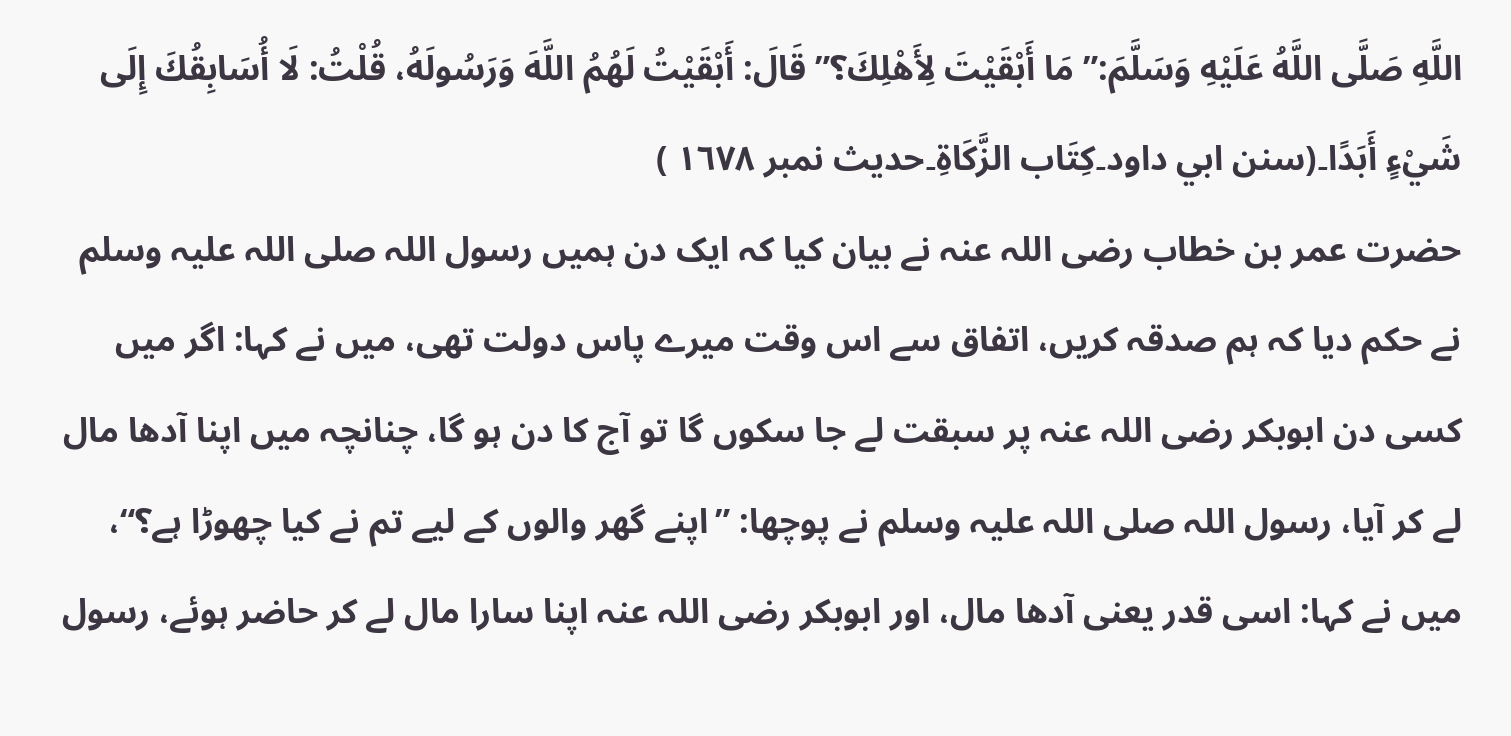اللَّهِ صَلَّى اللَّهُ عَلَيْهِ وَسَلَّمَ:” مَا أَبْقَيْتَ لِأَهْلِكَ؟” قَالَ: أَبْقَيْتُ لَهُمُ اللَّهَ وَرَسُولَهُ، قُلْتُ: لَا أُسَابِقُكَ إِلَى شَيْءٍ أَبَدًا۔(سنن ابي داود۔كِتَاب الزَّكَاةِ۔حدیث نمبر ١٦٧٨ )
حضرت عمر بن خطاب رضی اللہ عنہ نے بیان کیا کہ ایک دن ہمیں رسول اللہ صلی اللہ علیہ وسلم نے حکم دیا کہ ہم صدقہ کریں، اتفاق سے اس وقت میرے پاس دولت تھی، میں نے کہا: اگر میں کسی دن ابوبکر رضی اللہ عنہ پر سبقت لے جا سکوں گا تو آج کا دن ہو گا، چنانچہ میں اپنا آدھا مال لے کر آیا، رسول اللہ صلی اللہ علیہ وسلم نے پوچھا: ”اپنے گھر والوں کے لیے تم نے کیا چھوڑا ہے؟“، میں نے کہا: اسی قدر یعنی آدھا مال، اور ابوبکر رضی اللہ عنہ اپنا سارا مال لے کر حاضر ہوئے، رسول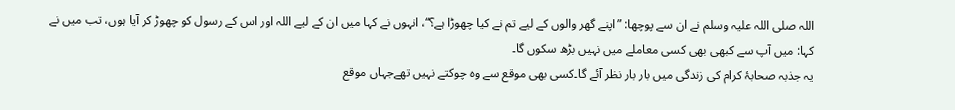اللہ صلی اللہ علیہ وسلم نے ان سے پوچھا: ”اپنے گھر والوں کے لیے تم نے کیا چھوڑا ہے؟“، انہوں نے کہا میں ان کے لیے اللہ اور اس کے رسول کو چھوڑ کر آیا ہوں، تب میں نے کہا: میں آپ سے کبھی بھی کسی معاملے میں نہیں بڑھ سکوں گا۔
یہ جذبہ صحابۂ کرام کی زندگی میں بار بار نظر آئے گا۔کسی بھی موقع سے وہ چوکتے نہیں تھےجہاں موقع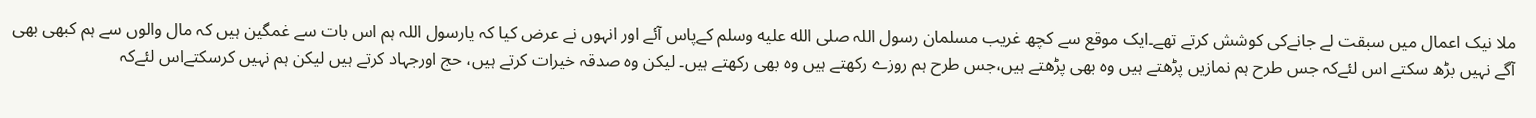ملا نیک اعمال میں سبقت لے جانےکی کوشش کرتے تھے۔ایک موقع سے کچھ غریب مسلمان رسول اللہ صلى الله عليه وسلم کےپاس آئے اور انہوں نے عرض کیا کہ یارسول اللہ ہم اس بات سے غمگین ہیں کہ مال والوں سے ہم کبھی بھی آگے نہیں بڑھ سکتے اس لئےکہ جس طرح ہم نمازیں پڑھتے ہیں وہ بھی پڑھتے ہیں،جس طرح ہم روزے رکھتے ہیں وہ بھی رکھتے ہیں۔ لیکن وہ صدقہ خیرات کرتے ہیں، حج اورجہاد کرتے ہیں لیکن ہم نہیں کرسکتےاس لئےکہ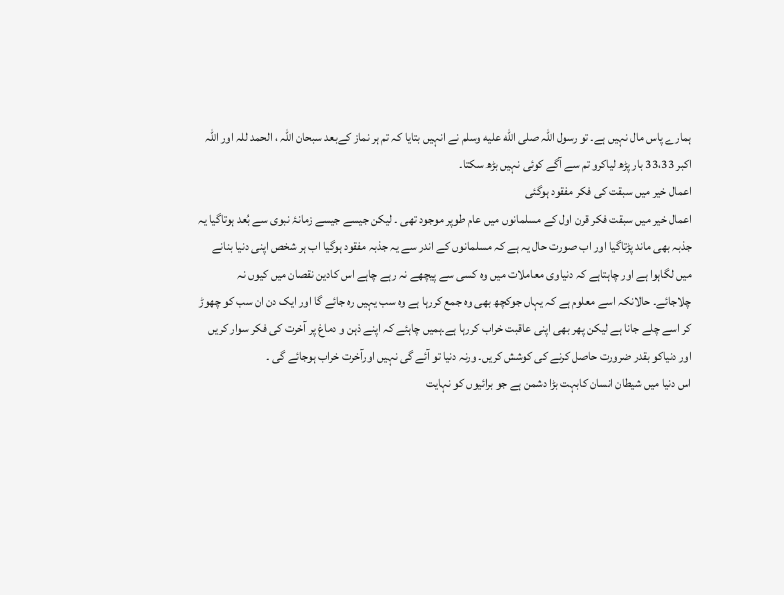ہمارے پاس مال نہیں ہے۔ تو رسول اللہ صلى الله عليه وسلم نے انہیں بتایا کہ تم ہر نماز کےبعد سبحان اللہ ، الحمد للہ اور اللہ اکبر 33،33 بار پڑھ لیاکرو تم سے آگے کوئی نہیں بڑھ سکتا۔
اعمال خیر میں سبقت کی فکر مفقود ہوگئی
اعمال خیر میں سبقت فکر قرن اول کے مسلمانوں میں عام طوپر موجود تھی ۔ لیکن جیسے جیسے زمانۂ نبوی سے بُعد ہوتاگیا یہ جذبہ بھی ماند پڑتاگیا اور اب صورت حال یہ ہے کہ مسلمانوں کے اندر سے یہ جذبہ مفقود ہوگیا اب ہر شخص اپنی دنیا بنانے میں لگاہوا ہے اور چاہتاہے کہ دنیاوی معاملات میں وہ کسی سے پیچھے نہ رہے چاہے اس کادین نقصان میں کیوں نہ چلاجائے۔ حالانکہ اسے معلوم ہے کہ یہاں جوکچھ بھی وہ جمع کررہا ہے وہ سب یہیں رہ جائے گا اور ایک دن ان سب کو چھوڑ کر اسے چلے جانا ہے لیکن پھر بھی اپنی عاقبت خراب کررہا ہے۔ہمیں چاہئے کہ اپنے ذہن و دماغ پر آخرت کی فکر سوار کریں اور دنیاکو بقدر ضرورت حاصل کرنے کی کوشش کریں۔ ورنہ دنیا تو آئے گی نہیں اورآخرت خراب ہوجائے گی ۔
اس دنیا میں شیطان انسان کابہت بڑا دشمن ہے جو برائیوں کو نہایت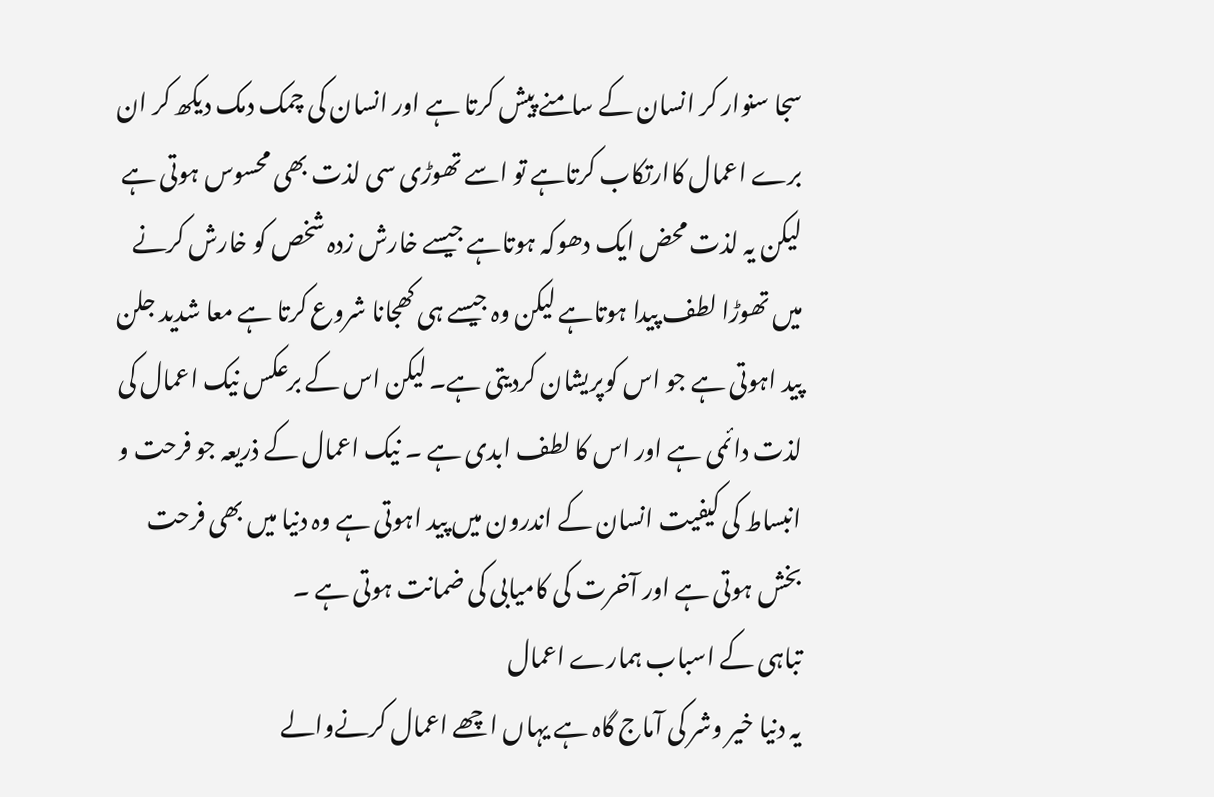سجا سنوار کر انسان کے سامنے پیش کرتا ہے اور انسان کی چمک دمک دیکھ کر ان برے اعمال کاارتکاب کرتاہے تو اسے تھوڑی سی لذت بھی محسوس ہوتی ہے لیکن یہ لذت محض ایک دھوکہ ہوتاہے جیسے خارش زدہ شخص کو خارش کرنے میں تھوڑا لطف پیدا ہوتاہے لیکن وہ جیسے ہی کھجانا شروع کرتا ہے معا شدید جلن پید اہوتی ہے جو اس کوپریشان کردیتی ہے۔ لیکن اس کے برعکس نیک اعمال کی لذت دائمی ہے اور اس کا لطف ابدی ہے ۔ نیک اعمال کے ذریعہ جو فرحت و انبساط کی کیفیت انسان کے اندرون میں پید اہوتی ہے وہ دنیا میں بھی فرحت بخش ہوتی ہے اور آخرت کی کامیابی کی ضمانت ہوتی ہے ۔
تباہی کے اسباب ہمارے اعمال
یہ دنیا خیر وشر کی آماج گاہ ہے یہاں اچھے اعمال کرنےوالے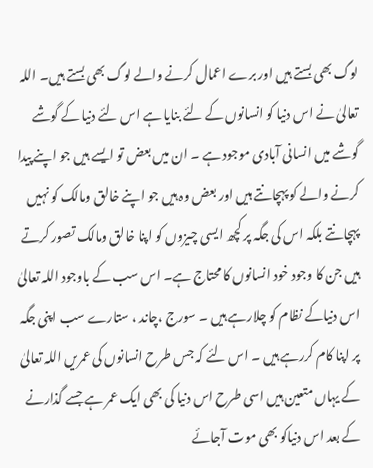لوگ بھی بستے ہیں اور برے اعمال کرنے والے لوگ بھی بستے ہیں۔ اللہ تعالیٰ نے اس دنیا کو انسانوں کے لئے بنایا ہے اس لئے دنیا کے گوشے گوشے میں انسانی آبادی موجود ہے ۔ ان میں بعض تو ایسے ہیں جو اپنے پیدا کرنے والے کو پہچانتے ہیں اور بعض وہ ہیں جو اپنے خالق ومالک کو نہیں پہچانتے بلکہ اس کی جگہ پر کچھ ایسی چیزوں کو اپنا خالق ومالک تصور کرتے ہیں جن کا وجود خود انسانوں کا محتاج ہے۔ اس سب کے باوجود اللہ تعالیٰ اس دنیاکے نظام کو چلارہے ہیں ۔ سورج ،چاند ، ستارے سب اپنی جگہ پر اپنا کام کررہے ہیں ۔ اس لئے کہ جس طرح انسانوں کی عمریں اللہ تعالیٰ کے یہاں متعین ہیں اسی طرح اس دنیا کی بھی ایک عمر ہے جسے گذارنے کے بعد اس دنیاکو بھی موت آجائے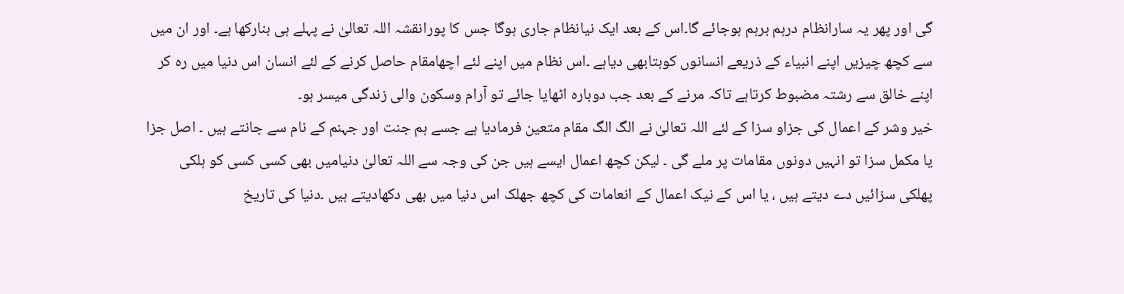گی اور پھر یہ سارانظام درہم برہم ہوجائے گا۔اس کے بعد ایک نیانظام جاری ہوگا جس کا پورانقشہ اللہ تعالیٰ نے پہلے ہی بنارکھا ہے۔ اور ان میں سے کچھ چیزیں اپنے انبیاء کے ذریعے انسانوں کوبتابھی دیاہے ۔اس نظام میں اپنے لئے اچھامقام حاصل کرنے کے لئے انسان اس دنیا میں رہ کر اپنے خالق سے رشتہ مضبوط کرتاہے تاکہ مرنے کے بعد جب دوبارہ اٹھایا جائے تو آرام وسکون والی زندگی میسر ہو۔
خیر وشر کے اعمال کی جزاو سزا کے لئے اللہ تعالیٰ نے الگ الگ مقام متعین فرمادیا ہے جسے ہم جنت اور جہنم کے نام سے جانتے ہیں ۔ اصل جزا یا مکمل سزا تو انہیں دونوں مقامات پر ملے گی ۔ لیکن کچھ اعمال ایسے ہیں جن کی وجہ سے اللہ تعالیٰ دنیامیں بھی کسی کسی کو ہلکی پھلکی سزائیں دے دیتے ہیں ، یا اس کے نیک اعمال کے انعامات کی کچھ جھلک اس دنیا میں بھی دکھادیتے ہیں ۔دنیا کی تاریخ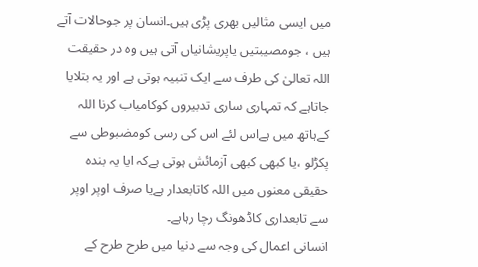میں ایسی مثالیں بھری پڑی ہیں۔انسان پر جوحالات آتے ہیں ، جومصیبتیں یاپریشانیاں آتی ہیں وہ در حقیقت اللہ تعالیٰ کی طرف سے ایک تنبیہ ہوتی ہے اور یہ بتلایا جاتاہے کہ تمہاری ساری تدبیروں کوکامیاب کرنا اللہ کےہاتھ میں ہےاس لئے اس کی رسی کومضبوطی سے پکڑلو ،یا کبھی کبھی آزمائش ہوتی ہےکہ ایا یہ بندہ حقیقی معنوں میں اللہ کاتابعدار ہےیا صرف اوپر اوپر سے تابعداری کاڈھونگ رچا رہاہے۔
انسانی اعمال کی وجہ سے دنیا میں طرح طرح کے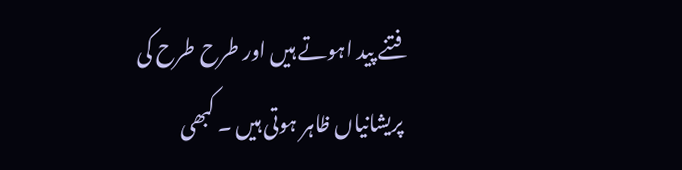فتنے پید اہوتے ہیں اور طرح طرح کی پریشانیاں ظاہر ہوتی ہیں ۔ کبھی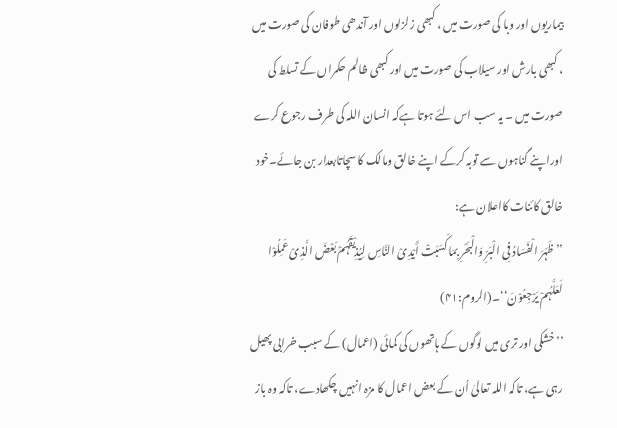بیماریوں اور وبا کی صورت میں ، کبھی زلزلوں اور آندھی طوفان کی صورت میں ، کبھی بارش اور سیلاب کی صورت میں اور کبھی ظالم حکمراں کے تسلط کی صورت میں ۔ یہ سب اس لئے ہوتا ہےکہ انسان اللہ کی طرف رجوع کرے اوراپنے گناہوں سے توبہ کرکے اپنے خالق ومالک کا سچاتابعدار بن جائے۔خود خالق کائنات کااعلان ہے:
’’ظَہَرَ الْفَسَادُ فِی الْبَرِّ وَالْبَحْرِ بِمَا کَسَبَتْ أَیْدِیْ النَّاسِ لِیُذِیْقَہُمْ بَعْضَ الَّذِیْ عَمِلُوْا لَعَلَّہُمْ یَرْجِعُوْنَ‘‘۔(الروم:۴۱)
’’خشکی اور تری میں لوگوں کے ہاتھوں کی کمائی (اعمال) کے سبب خرابی پھیل رہی ہے، تاکہ اللہ تعالیٰ اُن کے بعض اعمال کا مزہ انہیں چکھادے، تاکہ وہ باز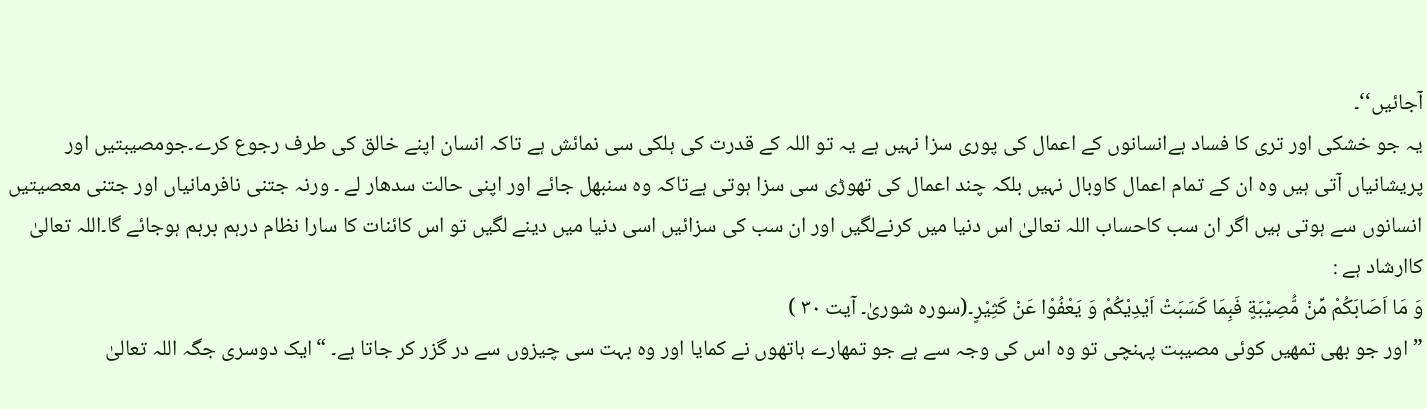آجائیں‘‘۔
یہ جو خشکی اور تری کا فساد ہےانسانوں کے اعمال کی پوری سزا نہیں ہے یہ تو اللہ کے قدرت کی ہلکی سی نمائش ہے تاکہ انسان اپنے خالق کی طرف رجوع کرے۔جومصیبتیں اور پریشانیاں آتی ہیں وہ ان کے تمام اعمال کاوبال نہیں بلکہ چند اعمال کی تھوڑی سی سزا ہوتی ہےتاکہ وہ سنبھل جائے اور اپنی حالت سدھار لے ۔ ورنہ جتنی نافرمانیاں اور جتنی معصیتیں انسانوں سے ہوتی ہیں اگر ان سب کاحساب اللہ تعالیٰ اس دنیا میں کرنےلگیں اور ان سب کی سزائیں اسی دنیا میں دینے لگیں تو اس کائنات کا سارا نظام درہم برہم ہوجائے گا۔اللہ تعالیٰ کاارشاد ہے :
وَ مَا اَصَابَكُمْ مِّنْ مُّصِیْبَةٍ فَبِمَا كَسَبَتْ اَیْدِیْكُمْ وَ یَعْفُوْا عَنْ كَثِیْرٍ۔(سورہ شوریٰ۔ آیت ٣٠ )
”اور جو بھی تمھیں کوئی مصیبت پہنچی تو وہ اس کی وجہ سے ہے جو تمھارے ہاتھوں نے کمایا اور وہ بہت سی چیزوں سے در گزر کر جاتا ہے۔ “ایک دوسری جگہ اللہ تعالیٰ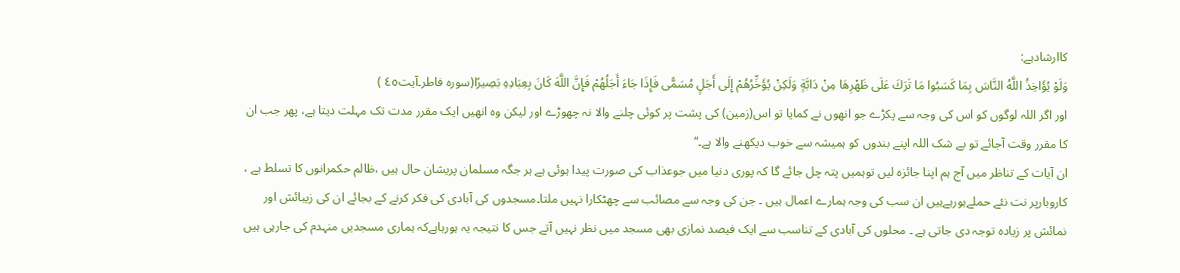کاارشادہے:
وَلَوْ يُؤَاخِذُ اللَّهُ النَّاسَ بِمَا كَسَبُوا مَا تَرَكَ عَلَى ظَهْرِهَا مِنْ دَابَّةٍ وَلَكِنْ يُؤَخِّرُهُمْ إِلَى أَجَلٍ مُسَمًّى فَإِذَا جَاءَ أَجَلُهُمْ فَإِنَّ اللَّهَ كَانَ بِعِبَادِهِ بَصِيرًا(سورہ فاطر۔آیت٤٥ )
اور اگر اللہ لوگوں کو اس کی وجہ سے پکڑے جو انھوں نے کمایا تو اس(زمین) کی پشت پر کوئی چلنے والا نہ چھوڑے اور لیکن وہ انھیں ایک مقرر مدت تک مہلت دیتا ہے، پھر جب ان کا مقرر وقت آجائے تو بے شک اللہ اپنے بندوں کو ہمیشہ سے خوب دیکھنے والا ہے۔“
ان آیات کے تناظر میں آج ہم اپنا جائزہ لیں توہمیں پتہ چل جائے گا کہ پوری دنیا میں جوعذاب کی صورت پیدا ہوئی ہے ہر جگہ مسلمان پریشان حال ہیں ،ظالم حکمرانوں کا تسلط ہے ، کاروبارپر نت نئے حملےہورہےہیں ان سب کی وجہ ہمارے اعمال ہیں ۔ جن کی وجہ سے مصائب سے چھٹکارا نہیں ملتا۔مسجدوں کی آبادی کی فکر کرنے کے بجائے ان کی زیبائش اور نمائش پر زیادہ توجہ دی جاتی ہے ۔ محلوں کی آبادی کے تناسب سے ایک فیصد نمازی بھی مسجد میں نظر نہیں آتے جس کا نتیجہ یہ ہورہاہےکہ ہماری مسجدیں منہدم کی جارہی ہیں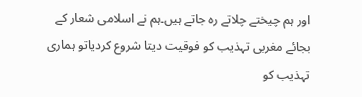اور ہم چیختے چلاتے رہ جاتے ہیں۔ہم نے اسلامی شعار کے بجائے مغربی تہذیب کو فوقیت دیتا شروع کردیاتو ہماری تہذیب کو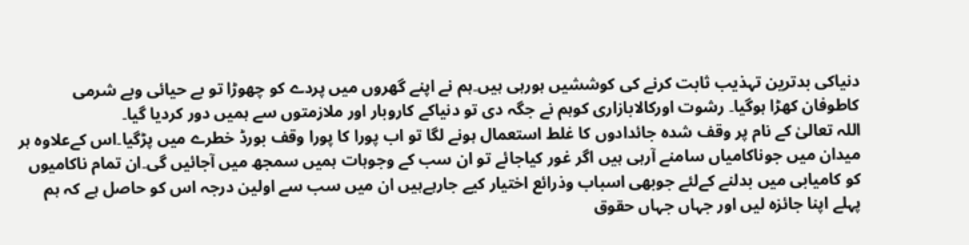دنیاکی بدترین تہذیب ثابت کرنے کی کوششیں ہورہی ہیں۔ہم نے اپنے گھروں میں پردے کو چھوڑا تو بے حیائی وبے شرمی کاطوفان کھڑا ہوگیا۔ رشوت اورکالابازاری کوہم نے جگہ دی تو دنیاکے کاروبار اور ملازمتوں سے ہمیں دور کردیا گیا۔
اللہ تعالیٰ کے نام پر وقف شدہ جائدادوں کا غلط استعمال ہونے لگا تو اب پورا کا پورا وقف بورڈ خطرے میں پڑگیا۔اس کےعلاوہ ہر میدان میں جوناکامیاں سامنے آرہی ہیں اگر غور کیاجائے تو ان سب کے وجوہات ہمیں سمجھ میں آجائیں گی۔ان تمام ناکامیوں کو کامیابی میں بدلنے کےلئے جوبھی اسباب وذرائع اختیار کیے جارہےہیں ان میں سب سے اولین درجہ اس کو حاصل ہے کہ ہم پہلے اپنا جائزہ لیں اور جہاں جہاں حقوق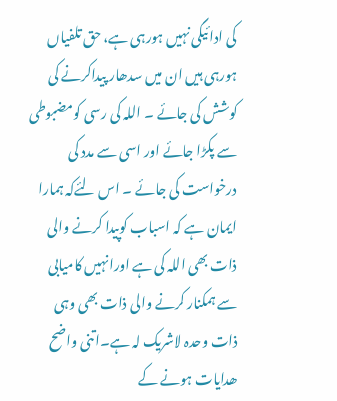کی ادائیگی نہیں ہورہی ہے، حق تلفیاں ہورہی ہیں ان میں سدھار پیداکرنے کی کوشش کی جائے ۔ اللہ کی رسی کومضبوطی سے پکڑا جائے اور اسی سے مدد کی درخواست کی جائے ۔ اس لئےکہ ہمارا ایمان ہے کہ اسباب کوپیدا کرنے والی ذات بھی اللہ کی ہے اورانہیں کامیابی سے ہمکنار کرنے والی ذات بھی وہی ذات وحدہ لاشریک لہ ہے۔اتنی واضح ھدایات ہونے کے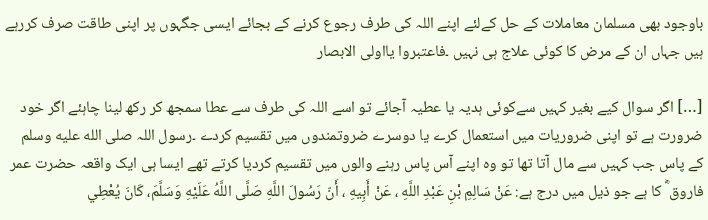باوجود بھی مسلمان معاملات کے حل کےلئے اپنے اللہ کی طرف رجوع کرنے کے بجائے ایسی جگہوں پر اپنی طاقت صرف کررہے ہیں جہاں ان کے مرض کا کوئی علاج ہی نہیں ۔فاعتبروا یااولی الابصار

[…] اگر سوال کیے بغیر کہیں سےکوئی ہدیہ یا عطیہ آجائے تو اسے اللہ کی طرف سے عطا سمجھ کر رکھ لینا چاہئے اگر خود ضرورت ہے تو اپنی ضروریات میں استعمال کرے یا دوسرے ضروتمندوں میں تقسیم کردے ۔رسول اللہ صلى الله عليه وسلم کے پاس جب کہیں سے مال آتا تھا تو وہ اپنے آس پاس رہنے والوں میں تقسیم کردیا کرتے تھے ایسا ہی ایک واقعہ حضرت عمر فاروق ؓ کا ہے جو ذیل میں درج ہے: عَنْ سَالِمِ بْنِ عَبْدِ اللَّهِ ، عَنْ أَبِيهِ ، أَنّ رَسُولَ اللَّهِ صَلَّى اللَّهُ عَلَيْهِ وَسَلَّمَ، كَانَ يُعْطِي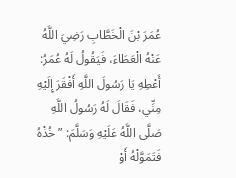عُمَرَ بْنَ الْخَطَّابِ رَضِيَ اللَّهُ عَنْهُ الْعَطَاءَ، فَيَقُولُ لَهُ عُمَرُ: أَعْطِهِ يَا رَسُولَ اللَّهِ أَفْقَرَ إِلَيْهِ مِنِّي، فَقَالَ لَهُ رَسُولُ اللَّهِ صَلَّى اللَّهُ عَلَيْهِ وَسَلَّمَ: ” خُذْهُ فَتَمَوَّلْهُ أَوْ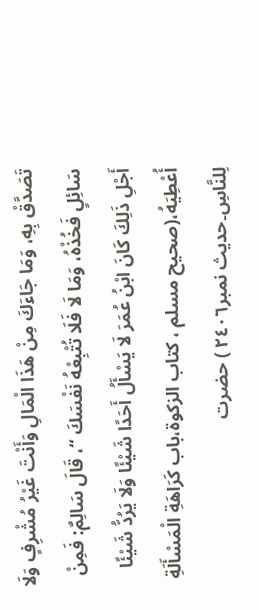تَصَدَّقْ بِهِ، وَمَا جَاءَكَ مِنْ هَذَا الْمَالِ وَأَنْتَ غَيْرُ مُشْرِفٍ وَلَا سَائِلٍ فَخُذْهُ، وَمَا لَا فَلَا تُتْبِعْهُ نَفْسَكَ “، قَالَ سَالِمٌ: فَمِنْ أَجْلِ ذَلِكَ كَانَ ابْنُ عُمَرَ لَا يَسْأَلُ أَحَدًا شَيْئًا وَلَا يَرُدُّ شَيْئًا أُعْطِيَهُ،(صحیح مسلم ، کتاب الزکوۃ،باب كَرَاهَةِ الْمَسْأَلَةِ لِلنَّاسِ۔حدیث نمبر٢٤٠٦ ) حضرت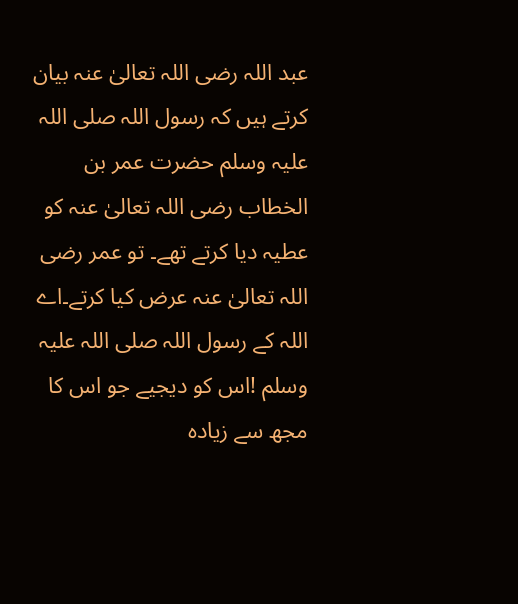عبد اللہ رضی اللہ تعالیٰ عنہ بیان کرتے ہیں کہ رسول اللہ صلی اللہ علیہ وسلم حضرت عمر بن الخطاب رضی اللہ تعالیٰ عنہ کو عطیہ دیا کرتے تھے۔ تو عمر رضی اللہ تعالیٰ عنہ عرض کیا کرتے۔اے اللہ کے رسول اللہ صلی اللہ علیہ وسلم !اس کو دیجیے جو اس کا مجھ سے زیادہ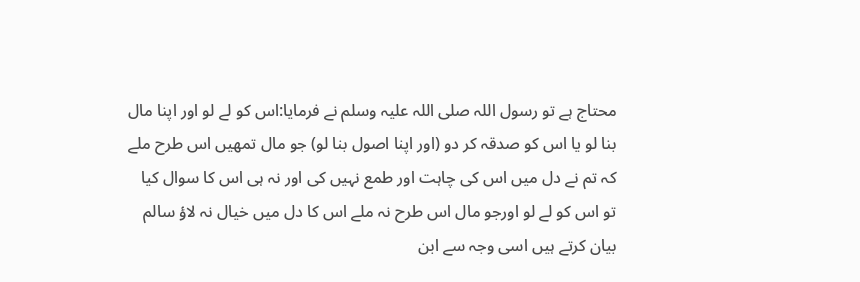محتاج ہے تو رسول اللہ صلی اللہ علیہ وسلم نے فرمایا:اس کو لے لو اور اپنا مال بنا لو یا اس کو صدقہ کر دو (اور اپنا اصول بنا لو) جو مال تمھیں اس طرح ملے کہ تم نے دل میں اس کی چاہت اور طمع نہیں کی اور نہ ہی اس کا سوال کیا تو اس کو لے لو اورجو مال اس طرح نہ ملے اس کا دل میں خیال نہ لاؤ سالم بیان کرتے ہیں اسی وجہ سے ابن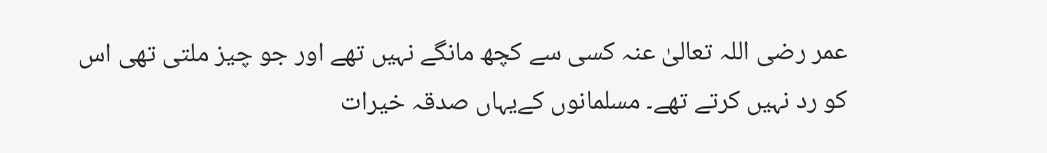عمر رضی اللہ تعالیٰ عنہ کسی سے کچھ مانگے نہیں تھے اور جو چیز ملتی تھی اس کو رد نہیں کرتے تھے۔ مسلمانوں کےیہاں صدقہ خیرات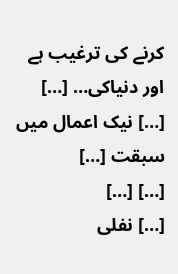کرنے کی ترغیب ہے اور دنیاکی… […]
[…] نیک اعمال میں سبقت […]
[…] […]
[…] نفلی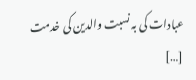عبادات کی بہ نسبت والدین کی خدمت […]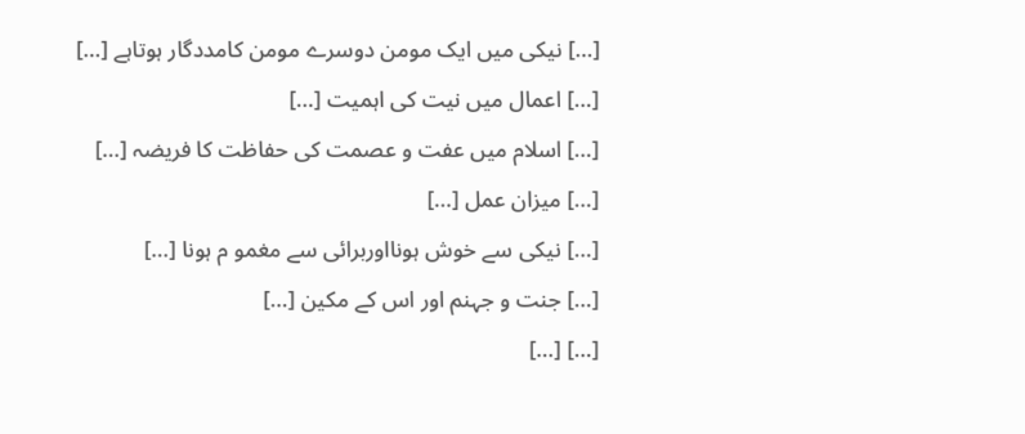[…] نیکی میں ایک مومن دوسرے مومن کامددگار ہوتاہے […]
[…] اعمال میں نیت کی اہمیت […]
[…] اسلام میں عفت و عصمت کی حفاظت کا فریضہ […]
[…] میزان عمل […]
[…] نیکی سے خوش ہونااوربرائی سے مغمو م ہونا […]
[…] جنت و جہنم اور اس کے مکین […]
[…] […]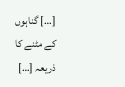[…] گناہوں کے مٹنے کا ذریعہ […]